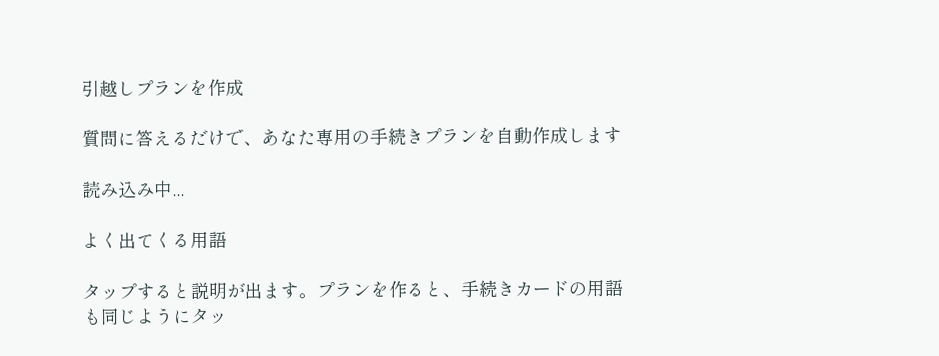引越しプランを作成

質問に答えるだけで、あなた専用の手続きプランを自動作成します

読み込み中...

よく出てくる用語

タップすると説明が出ます。プランを作ると、手続きカードの用語も同じようにタッ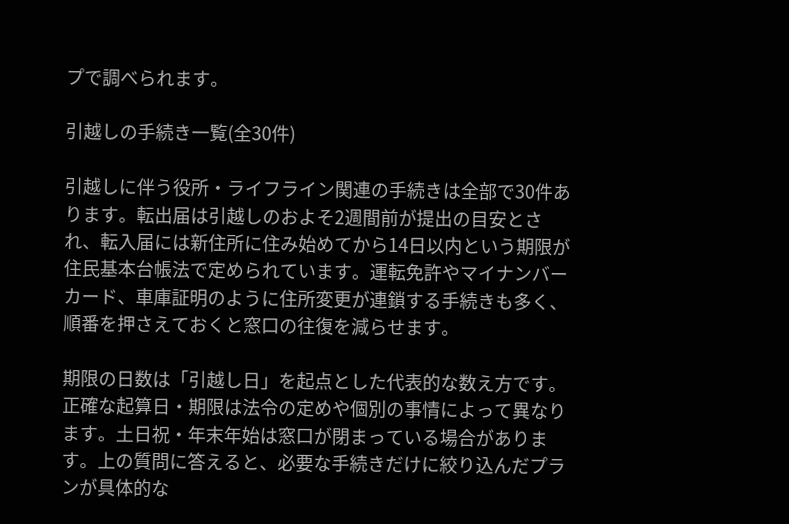プで調べられます。

引越しの手続き一覧(全30件)

引越しに伴う役所・ライフライン関連の手続きは全部で30件あります。転出届は引越しのおよそ2週間前が提出の目安とされ、転入届には新住所に住み始めてから14日以内という期限が住民基本台帳法で定められています。運転免許やマイナンバーカード、車庫証明のように住所変更が連鎖する手続きも多く、順番を押さえておくと窓口の往復を減らせます。

期限の日数は「引越し日」を起点とした代表的な数え方です。正確な起算日・期限は法令の定めや個別の事情によって異なります。土日祝・年末年始は窓口が閉まっている場合があります。上の質問に答えると、必要な手続きだけに絞り込んだプランが具体的な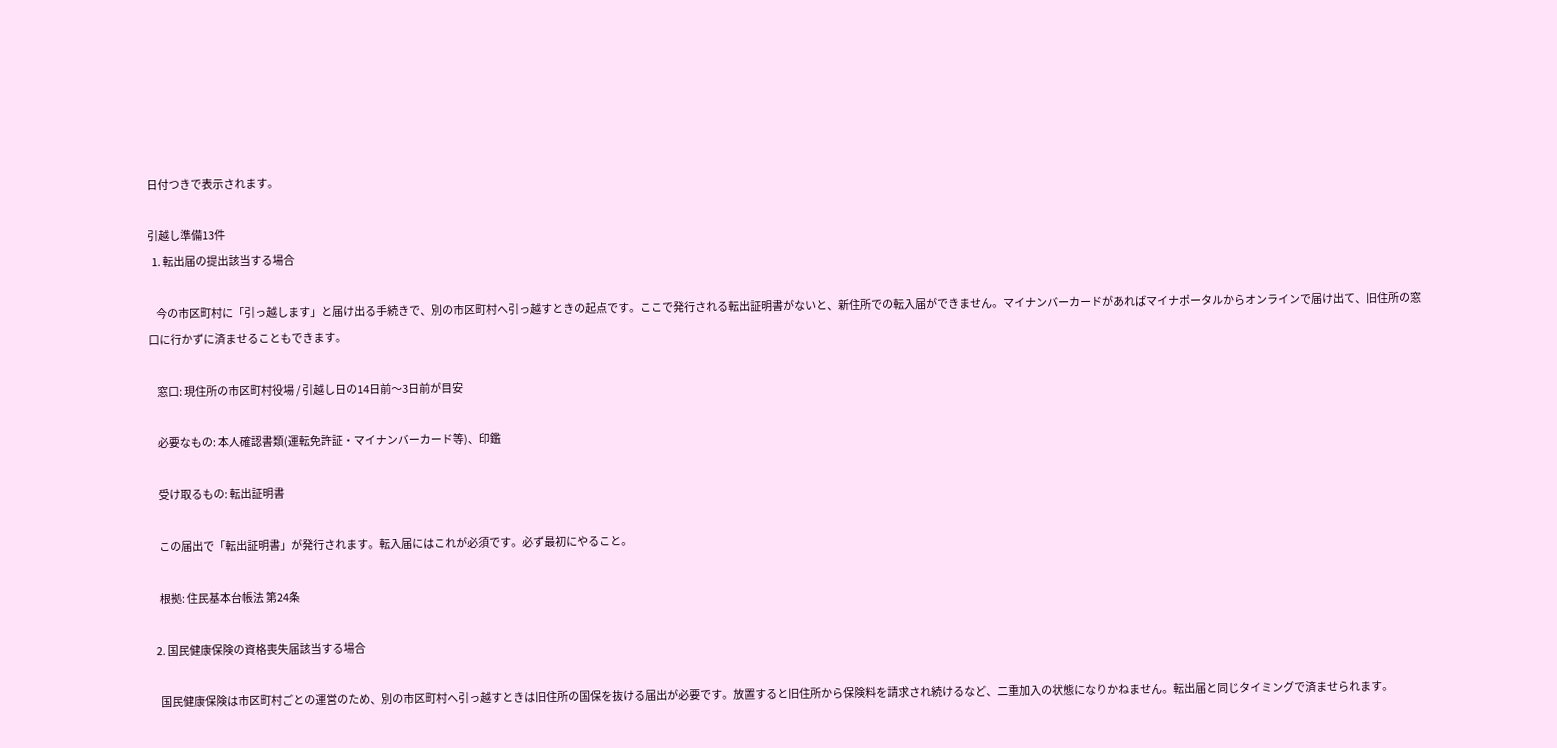日付つきで表示されます。

引越し準備13件
  1. 転出届の提出該当する場合

    今の市区町村に「引っ越します」と届け出る手続きで、別の市区町村へ引っ越すときの起点です。ここで発行される転出証明書がないと、新住所での転入届ができません。マイナンバーカードがあればマイナポータルからオンラインで届け出て、旧住所の窓口に行かずに済ませることもできます。

    窓口: 現住所の市区町村役場 / 引越し日の14日前〜3日前が目安

    必要なもの: 本人確認書類(運転免許証・マイナンバーカード等)、印鑑

    受け取るもの: 転出証明書

    この届出で「転出証明書」が発行されます。転入届にはこれが必須です。必ず最初にやること。

    根拠: 住民基本台帳法 第24条

  2. 国民健康保険の資格喪失届該当する場合

    国民健康保険は市区町村ごとの運営のため、別の市区町村へ引っ越すときは旧住所の国保を抜ける届出が必要です。放置すると旧住所から保険料を請求され続けるなど、二重加入の状態になりかねません。転出届と同じタイミングで済ませられます。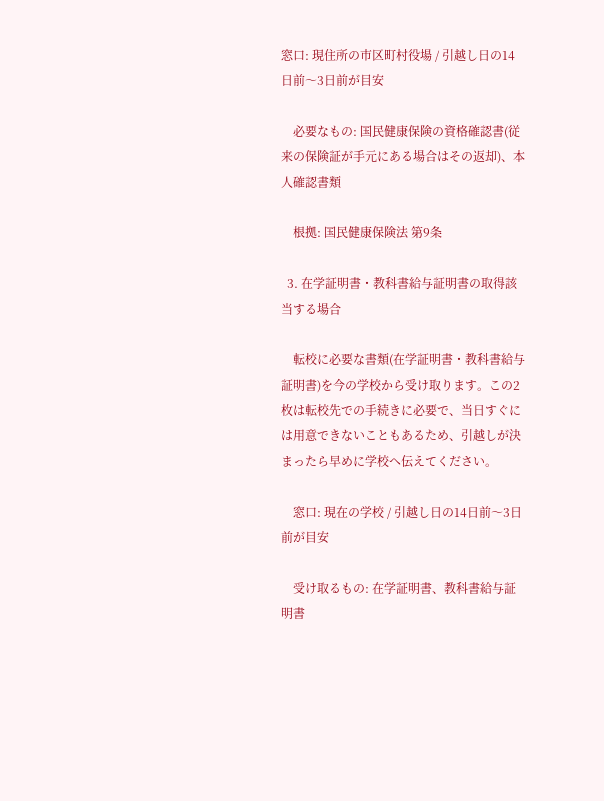窓口: 現住所の市区町村役場 / 引越し日の14日前〜3日前が目安

    必要なもの: 国民健康保険の資格確認書(従来の保険証が手元にある場合はその返却)、本人確認書類

    根拠: 国民健康保険法 第9条

  3. 在学証明書・教科書給与証明書の取得該当する場合

    転校に必要な書類(在学証明書・教科書給与証明書)を今の学校から受け取ります。この2枚は転校先での手続きに必要で、当日すぐには用意できないこともあるため、引越しが決まったら早めに学校へ伝えてください。

    窓口: 現在の学校 / 引越し日の14日前〜3日前が目安

    受け取るもの: 在学証明書、教科書給与証明書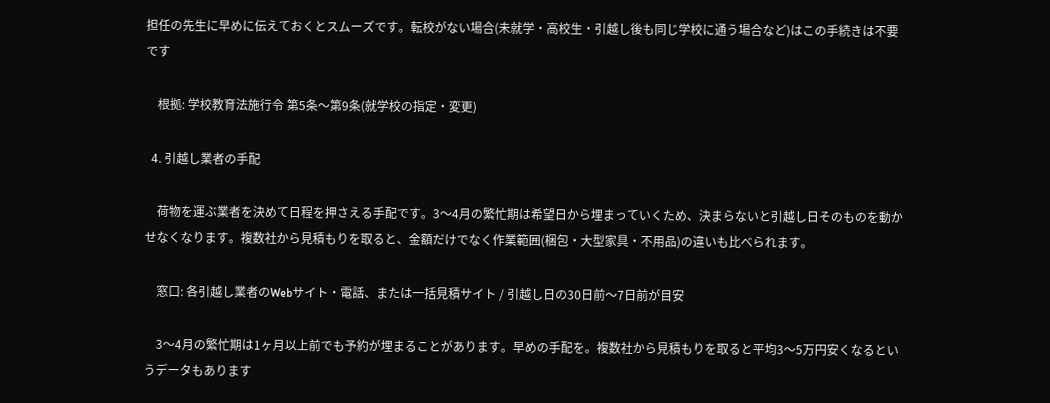担任の先生に早めに伝えておくとスムーズです。転校がない場合(未就学・高校生・引越し後も同じ学校に通う場合など)はこの手続きは不要です

    根拠: 学校教育法施行令 第5条〜第9条(就学校の指定・変更)

  4. 引越し業者の手配

    荷物を運ぶ業者を決めて日程を押さえる手配です。3〜4月の繁忙期は希望日から埋まっていくため、決まらないと引越し日そのものを動かせなくなります。複数社から見積もりを取ると、金額だけでなく作業範囲(梱包・大型家具・不用品)の違いも比べられます。

    窓口: 各引越し業者のWebサイト・電話、または一括見積サイト / 引越し日の30日前〜7日前が目安

    3〜4月の繁忙期は1ヶ月以上前でも予約が埋まることがあります。早めの手配を。複数社から見積もりを取ると平均3〜5万円安くなるというデータもあります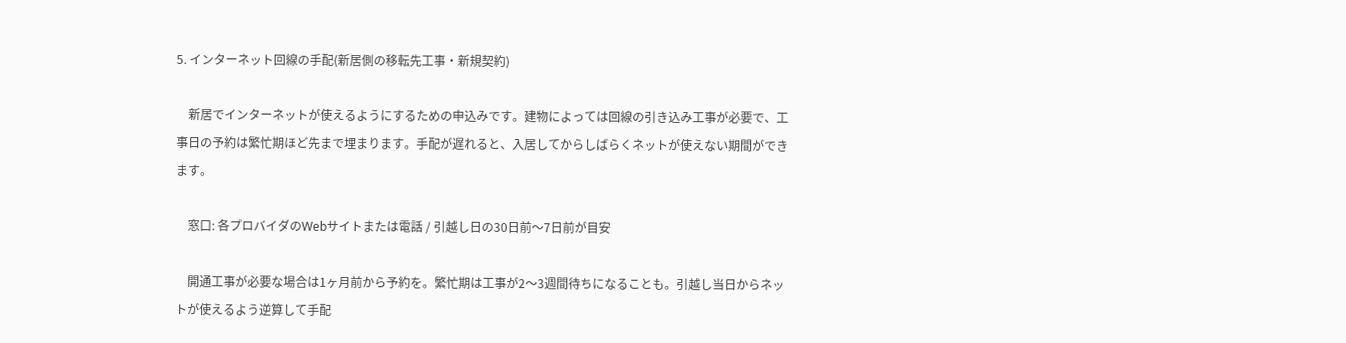5. インターネット回線の手配(新居側の移転先工事・新規契約)

    新居でインターネットが使えるようにするための申込みです。建物によっては回線の引き込み工事が必要で、工事日の予約は繁忙期ほど先まで埋まります。手配が遅れると、入居してからしばらくネットが使えない期間ができます。

    窓口: 各プロバイダのWebサイトまたは電話 / 引越し日の30日前〜7日前が目安

    開通工事が必要な場合は1ヶ月前から予約を。繁忙期は工事が2〜3週間待ちになることも。引越し当日からネットが使えるよう逆算して手配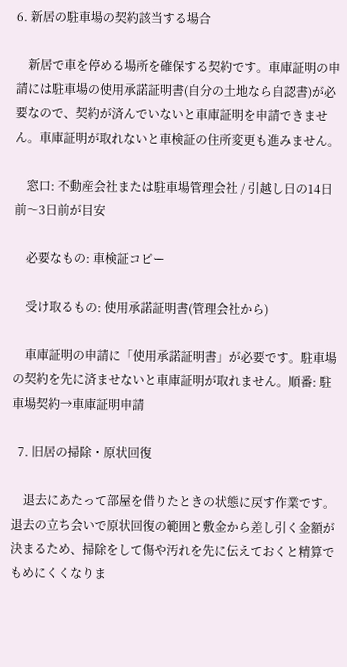6. 新居の駐車場の契約該当する場合

    新居で車を停める場所を確保する契約です。車庫証明の申請には駐車場の使用承諾証明書(自分の土地なら自認書)が必要なので、契約が済んでいないと車庫証明を申請できません。車庫証明が取れないと車検証の住所変更も進みません。

    窓口: 不動産会社または駐車場管理会社 / 引越し日の14日前〜3日前が目安

    必要なもの: 車検証コピー

    受け取るもの: 使用承諾証明書(管理会社から)

    車庫証明の申請に「使用承諾証明書」が必要です。駐車場の契約を先に済ませないと車庫証明が取れません。順番: 駐車場契約→車庫証明申請

  7. 旧居の掃除・原状回復

    退去にあたって部屋を借りたときの状態に戻す作業です。退去の立ち会いで原状回復の範囲と敷金から差し引く金額が決まるため、掃除をして傷や汚れを先に伝えておくと精算でもめにくくなりま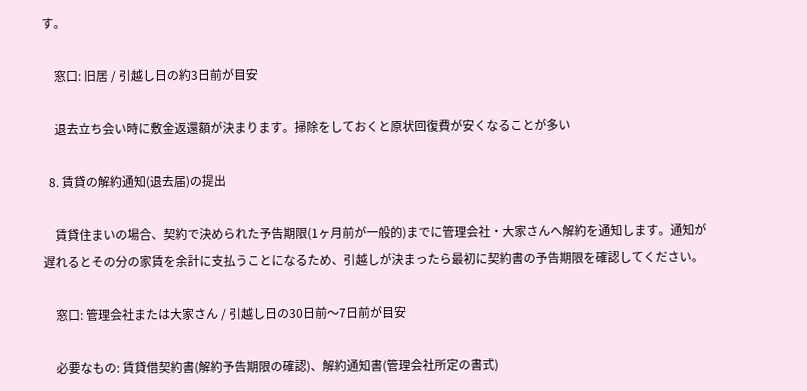す。

    窓口: 旧居 / 引越し日の約3日前が目安

    退去立ち会い時に敷金返還額が決まります。掃除をしておくと原状回復費が安くなることが多い

  8. 賃貸の解約通知(退去届)の提出

    賃貸住まいの場合、契約で決められた予告期限(1ヶ月前が一般的)までに管理会社・大家さんへ解約を通知します。通知が遅れるとその分の家賃を余計に支払うことになるため、引越しが決まったら最初に契約書の予告期限を確認してください。

    窓口: 管理会社または大家さん / 引越し日の30日前〜7日前が目安

    必要なもの: 賃貸借契約書(解約予告期限の確認)、解約通知書(管理会社所定の書式)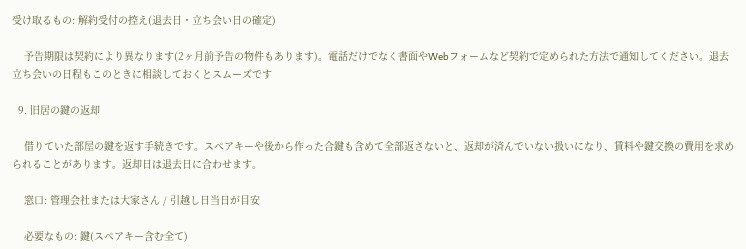受け取るもの: 解約受付の控え(退去日・立ち会い日の確定)

    予告期限は契約により異なります(2ヶ月前予告の物件もあります)。電話だけでなく書面やWebフォームなど契約で定められた方法で通知してください。退去立ち会いの日程もこのときに相談しておくとスムーズです

  9. 旧居の鍵の返却

    借りていた部屋の鍵を返す手続きです。スペアキーや後から作った合鍵も含めて全部返さないと、返却が済んでいない扱いになり、賃料や鍵交換の費用を求められることがあります。返却日は退去日に合わせます。

    窓口: 管理会社または大家さん / 引越し日当日が目安

    必要なもの: 鍵(スペアキー含む全て)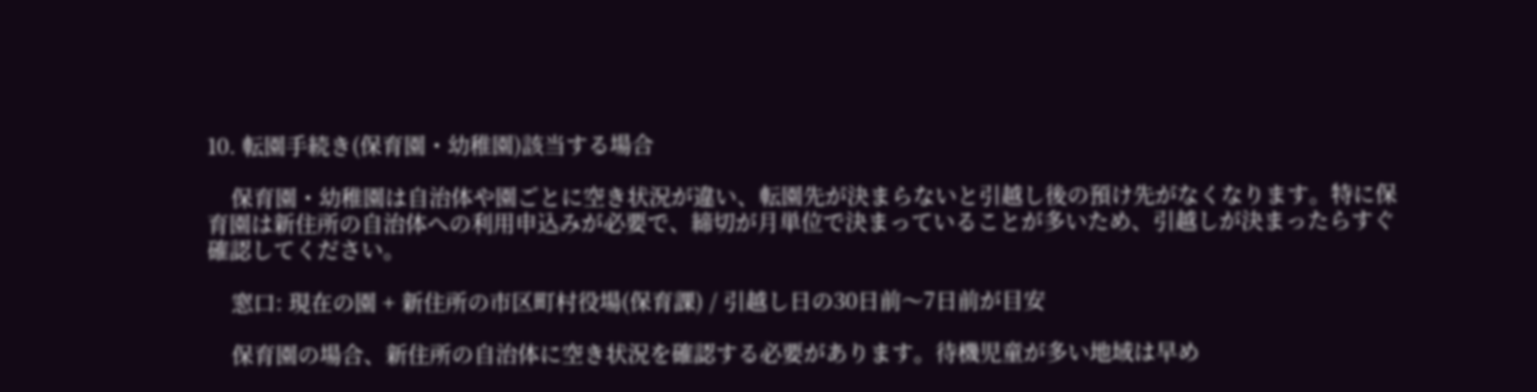10. 転園手続き(保育園・幼稚園)該当する場合

    保育園・幼稚園は自治体や園ごとに空き状況が違い、転園先が決まらないと引越し後の預け先がなくなります。特に保育園は新住所の自治体への利用申込みが必要で、締切が月単位で決まっていることが多いため、引越しが決まったらすぐ確認してください。

    窓口: 現在の園 + 新住所の市区町村役場(保育課) / 引越し日の30日前〜7日前が目安

    保育園の場合、新住所の自治体に空き状況を確認する必要があります。待機児童が多い地域は早め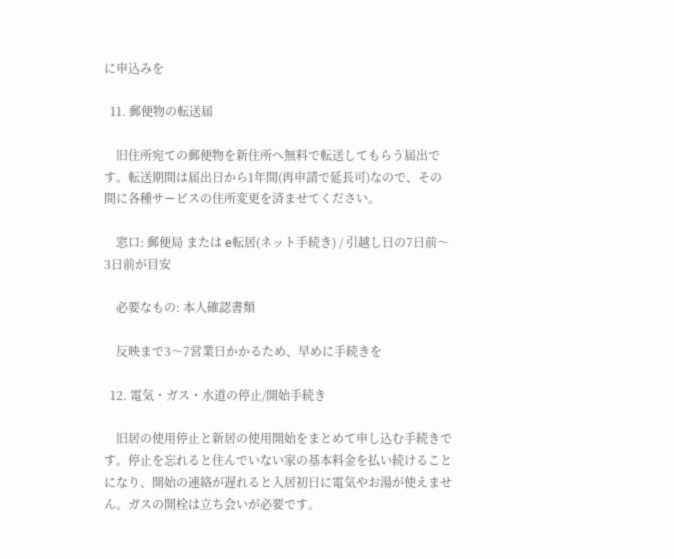に申込みを

  11. 郵便物の転送届

    旧住所宛ての郵便物を新住所へ無料で転送してもらう届出です。転送期間は届出日から1年間(再申請で延長可)なので、その間に各種サービスの住所変更を済ませてください。

    窓口: 郵便局 または e転居(ネット手続き) / 引越し日の7日前〜3日前が目安

    必要なもの: 本人確認書類

    反映まで3〜7営業日かかるため、早めに手続きを

  12. 電気・ガス・水道の停止/開始手続き

    旧居の使用停止と新居の使用開始をまとめて申し込む手続きです。停止を忘れると住んでいない家の基本料金を払い続けることになり、開始の連絡が遅れると入居初日に電気やお湯が使えません。ガスの開栓は立ち会いが必要です。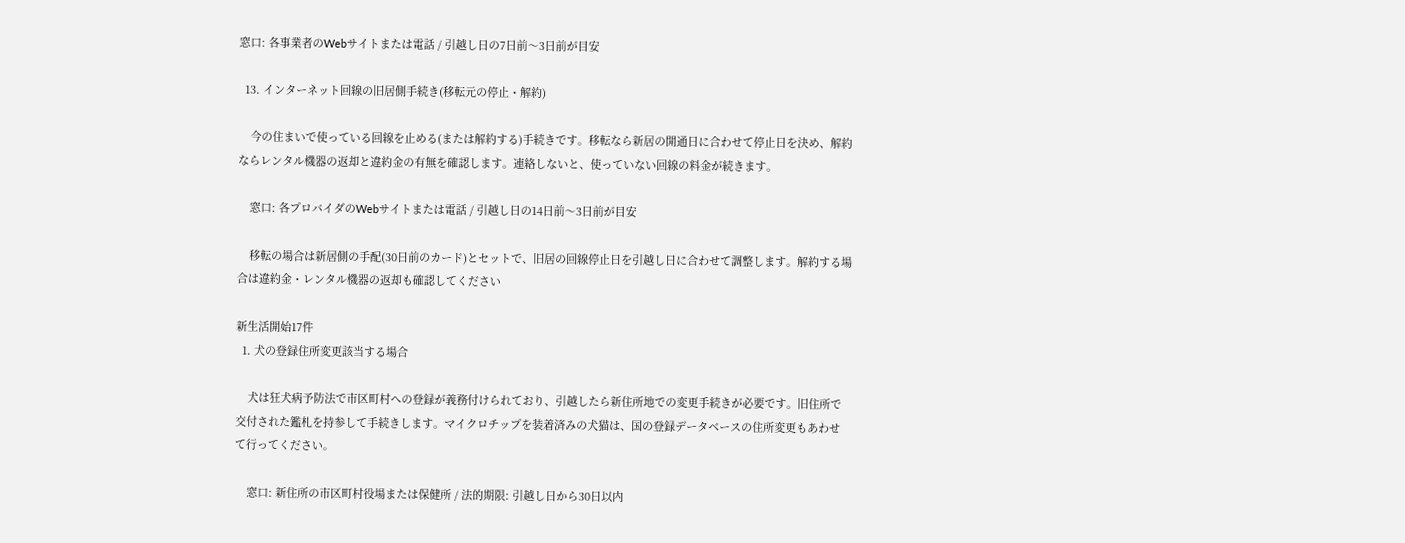窓口: 各事業者のWebサイトまたは電話 / 引越し日の7日前〜3日前が目安

  13. インターネット回線の旧居側手続き(移転元の停止・解約)

    今の住まいで使っている回線を止める(または解約する)手続きです。移転なら新居の開通日に合わせて停止日を決め、解約ならレンタル機器の返却と違約金の有無を確認します。連絡しないと、使っていない回線の料金が続きます。

    窓口: 各プロバイダのWebサイトまたは電話 / 引越し日の14日前〜3日前が目安

    移転の場合は新居側の手配(30日前のカード)とセットで、旧居の回線停止日を引越し日に合わせて調整します。解約する場合は違約金・レンタル機器の返却も確認してください

新生活開始17件
  1. 犬の登録住所変更該当する場合

    犬は狂犬病予防法で市区町村への登録が義務付けられており、引越したら新住所地での変更手続きが必要です。旧住所で交付された鑑札を持参して手続きします。マイクロチップを装着済みの犬猫は、国の登録データベースの住所変更もあわせて行ってください。

    窓口: 新住所の市区町村役場または保健所 / 法的期限: 引越し日から30日以内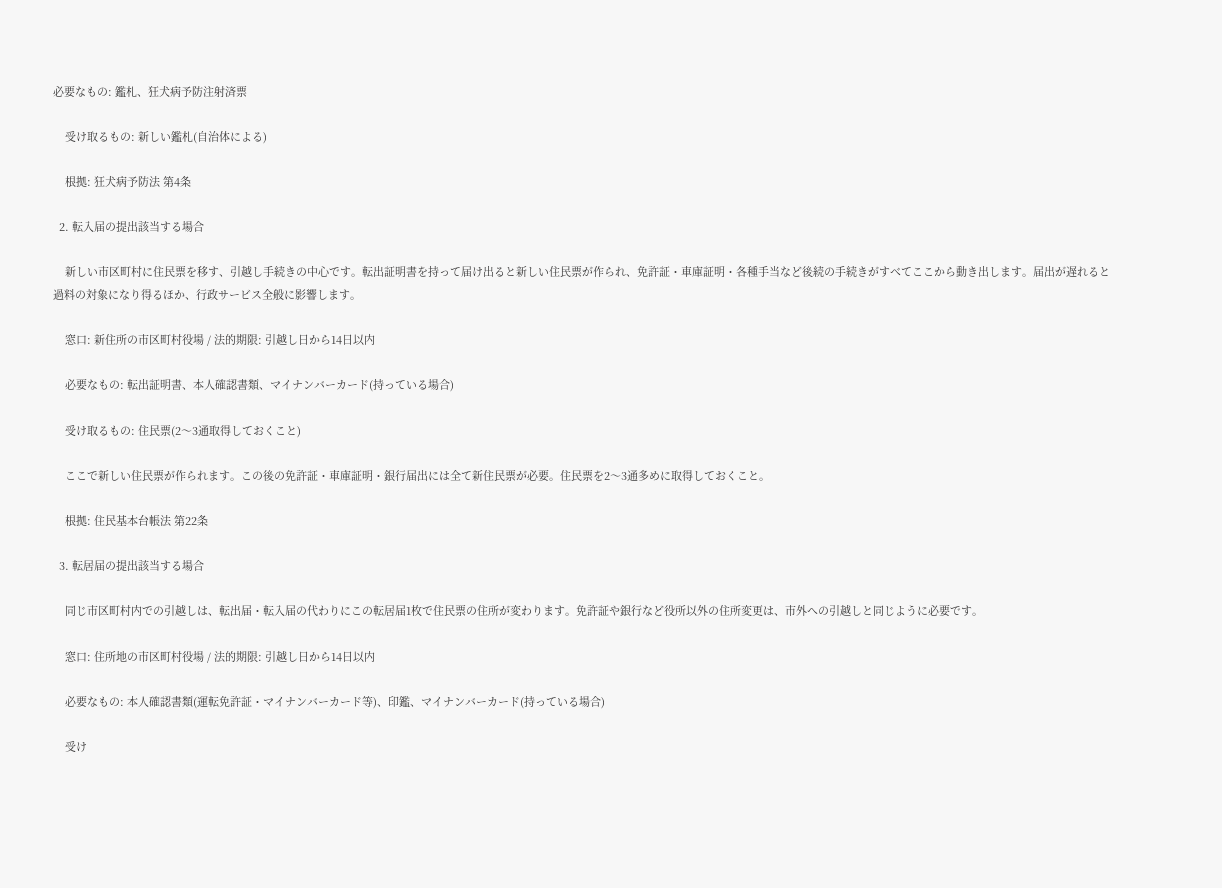必要なもの: 鑑札、狂犬病予防注射済票

    受け取るもの: 新しい鑑札(自治体による)

    根拠: 狂犬病予防法 第4条

  2. 転入届の提出該当する場合

    新しい市区町村に住民票を移す、引越し手続きの中心です。転出証明書を持って届け出ると新しい住民票が作られ、免許証・車庫証明・各種手当など後続の手続きがすべてここから動き出します。届出が遅れると過料の対象になり得るほか、行政サービス全般に影響します。

    窓口: 新住所の市区町村役場 / 法的期限: 引越し日から14日以内

    必要なもの: 転出証明書、本人確認書類、マイナンバーカード(持っている場合)

    受け取るもの: 住民票(2〜3通取得しておくこと)

    ここで新しい住民票が作られます。この後の免許証・車庫証明・銀行届出には全て新住民票が必要。住民票を2〜3通多めに取得しておくこと。

    根拠: 住民基本台帳法 第22条

  3. 転居届の提出該当する場合

    同じ市区町村内での引越しは、転出届・転入届の代わりにこの転居届1枚で住民票の住所が変わります。免許証や銀行など役所以外の住所変更は、市外への引越しと同じように必要です。

    窓口: 住所地の市区町村役場 / 法的期限: 引越し日から14日以内

    必要なもの: 本人確認書類(運転免許証・マイナンバーカード等)、印鑑、マイナンバーカード(持っている場合)

    受け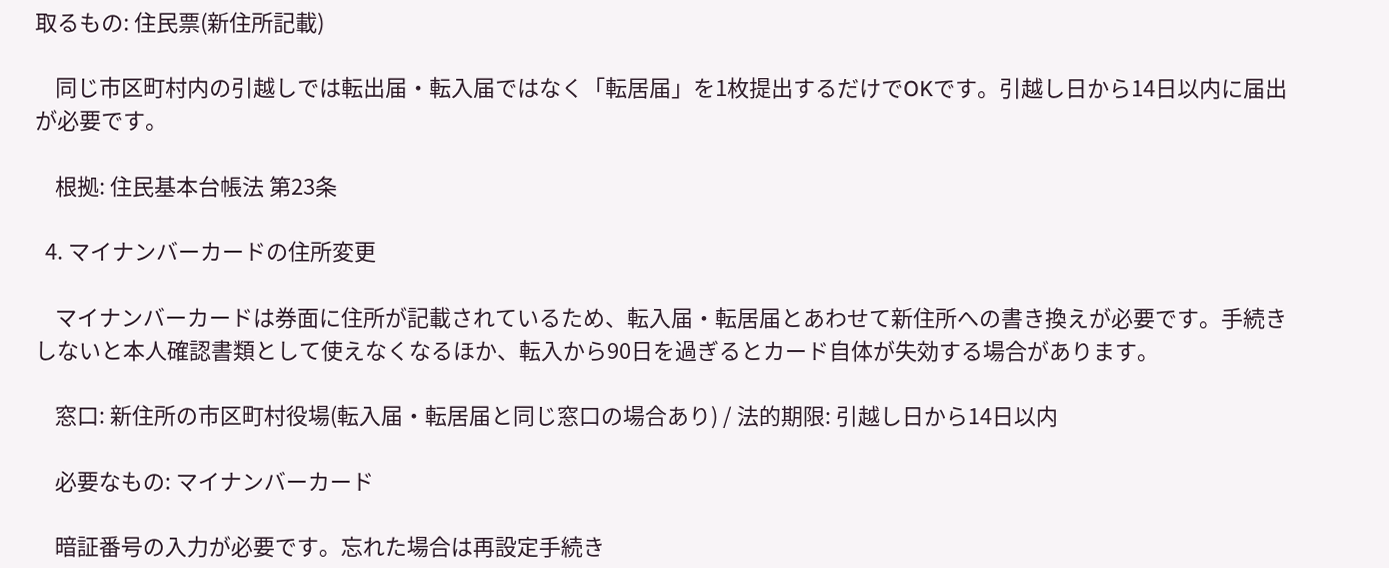取るもの: 住民票(新住所記載)

    同じ市区町村内の引越しでは転出届・転入届ではなく「転居届」を1枚提出するだけでOKです。引越し日から14日以内に届出が必要です。

    根拠: 住民基本台帳法 第23条

  4. マイナンバーカードの住所変更

    マイナンバーカードは券面に住所が記載されているため、転入届・転居届とあわせて新住所への書き換えが必要です。手続きしないと本人確認書類として使えなくなるほか、転入から90日を過ぎるとカード自体が失効する場合があります。

    窓口: 新住所の市区町村役場(転入届・転居届と同じ窓口の場合あり) / 法的期限: 引越し日から14日以内

    必要なもの: マイナンバーカード

    暗証番号の入力が必要です。忘れた場合は再設定手続き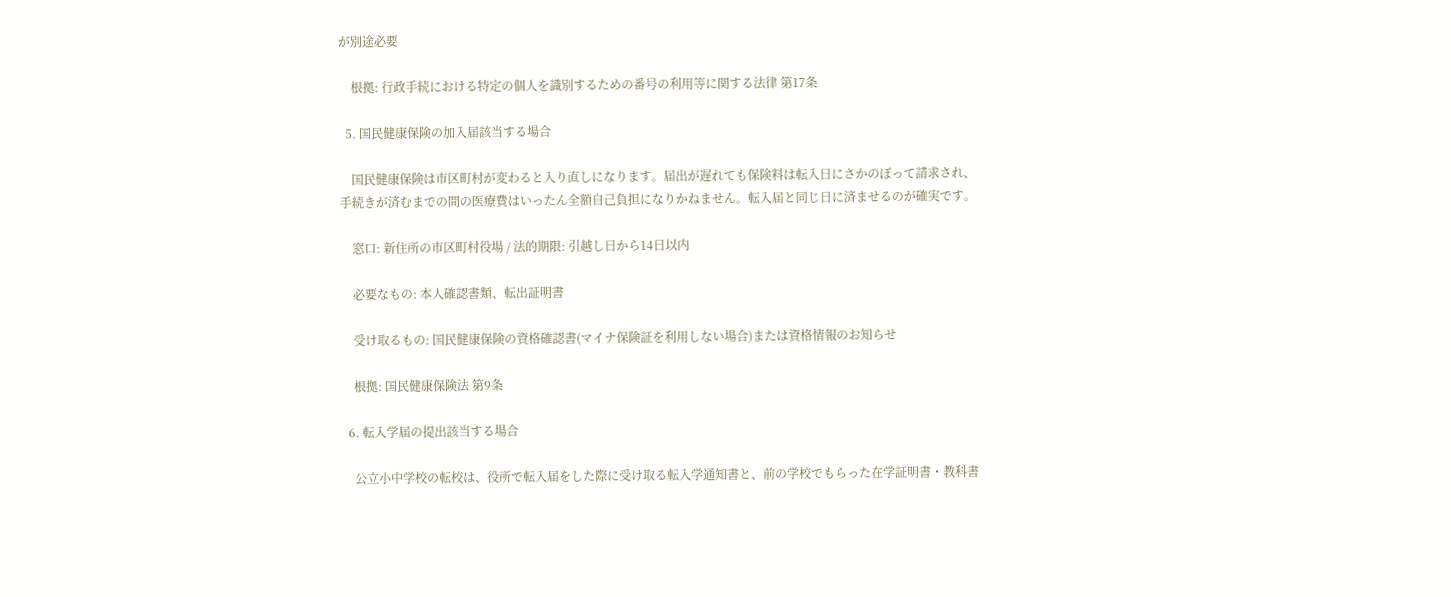が別途必要

    根拠: 行政手続における特定の個人を識別するための番号の利用等に関する法律 第17条

  5. 国民健康保険の加入届該当する場合

    国民健康保険は市区町村が変わると入り直しになります。届出が遅れても保険料は転入日にさかのぼって請求され、手続きが済むまでの間の医療費はいったん全額自己負担になりかねません。転入届と同じ日に済ませるのが確実です。

    窓口: 新住所の市区町村役場 / 法的期限: 引越し日から14日以内

    必要なもの: 本人確認書類、転出証明書

    受け取るもの: 国民健康保険の資格確認書(マイナ保険証を利用しない場合)または資格情報のお知らせ

    根拠: 国民健康保険法 第9条

  6. 転入学届の提出該当する場合

    公立小中学校の転校は、役所で転入届をした際に受け取る転入学通知書と、前の学校でもらった在学証明書・教科書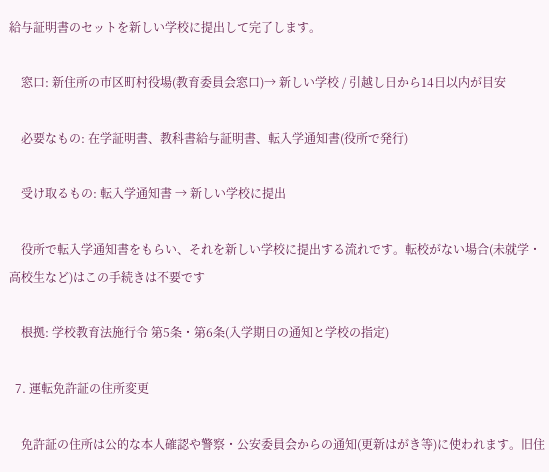給与証明書のセットを新しい学校に提出して完了します。

    窓口: 新住所の市区町村役場(教育委員会窓口)→ 新しい学校 / 引越し日から14日以内が目安

    必要なもの: 在学証明書、教科書給与証明書、転入学通知書(役所で発行)

    受け取るもの: 転入学通知書 → 新しい学校に提出

    役所で転入学通知書をもらい、それを新しい学校に提出する流れです。転校がない場合(未就学・高校生など)はこの手続きは不要です

    根拠: 学校教育法施行令 第5条・第6条(入学期日の通知と学校の指定)

  7. 運転免許証の住所変更

    免許証の住所は公的な本人確認や警察・公安委員会からの通知(更新はがき等)に使われます。旧住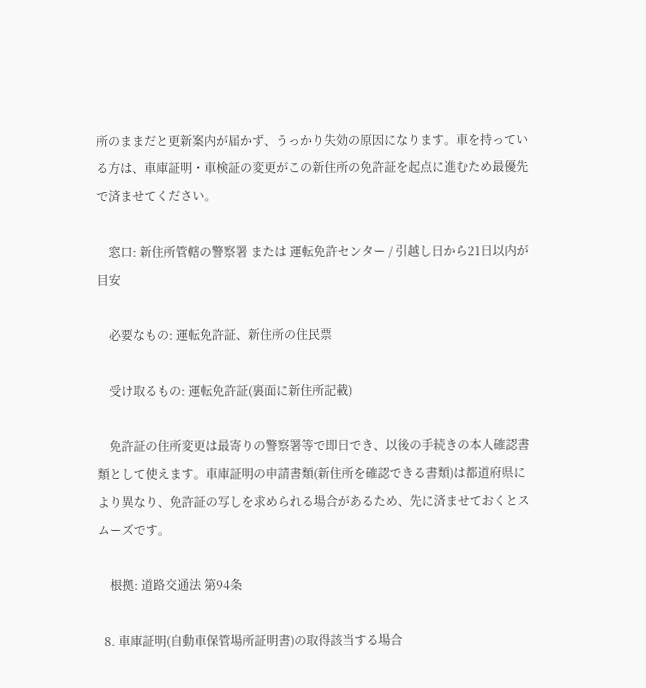所のままだと更新案内が届かず、うっかり失効の原因になります。車を持っている方は、車庫証明・車検証の変更がこの新住所の免許証を起点に進むため最優先で済ませてください。

    窓口: 新住所管轄の警察署 または 運転免許センター / 引越し日から21日以内が目安

    必要なもの: 運転免許証、新住所の住民票

    受け取るもの: 運転免許証(裏面に新住所記載)

    免許証の住所変更は最寄りの警察署等で即日でき、以後の手続きの本人確認書類として使えます。車庫証明の申請書類(新住所を確認できる書類)は都道府県により異なり、免許証の写しを求められる場合があるため、先に済ませておくとスムーズです。

    根拠: 道路交通法 第94条

  8. 車庫証明(自動車保管場所証明書)の取得該当する場合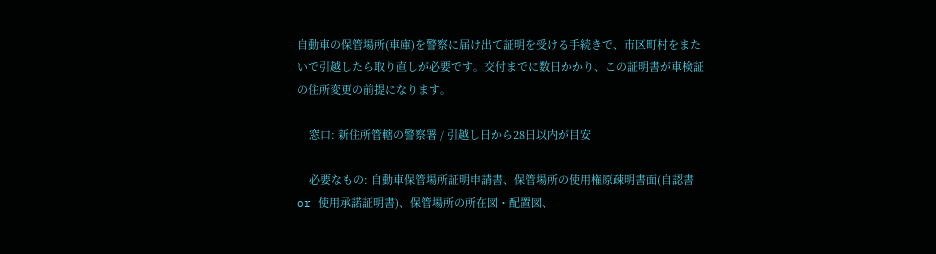自動車の保管場所(車庫)を警察に届け出て証明を受ける手続きで、市区町村をまたいで引越したら取り直しが必要です。交付までに数日かかり、この証明書が車検証の住所変更の前提になります。

    窓口: 新住所管轄の警察署 / 引越し日から28日以内が目安

    必要なもの: 自動車保管場所証明申請書、保管場所の使用権原疎明書面(自認書 or 使用承諾証明書)、保管場所の所在図・配置図、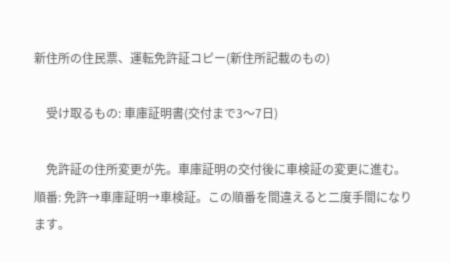新住所の住民票、運転免許証コピー(新住所記載のもの)

    受け取るもの: 車庫証明書(交付まで3〜7日)

    免許証の住所変更が先。車庫証明の交付後に車検証の変更に進む。順番: 免許→車庫証明→車検証。この順番を間違えると二度手間になります。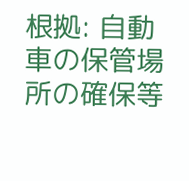根拠: 自動車の保管場所の確保等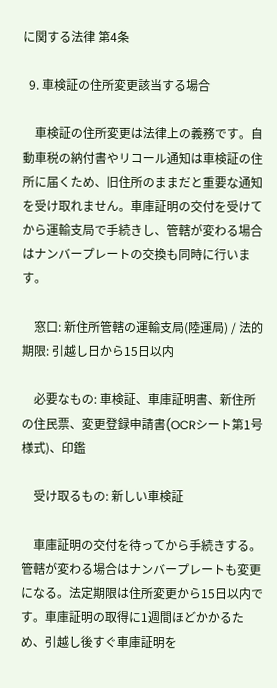に関する法律 第4条

  9. 車検証の住所変更該当する場合

    車検証の住所変更は法律上の義務です。自動車税の納付書やリコール通知は車検証の住所に届くため、旧住所のままだと重要な通知を受け取れません。車庫証明の交付を受けてから運輸支局で手続きし、管轄が変わる場合はナンバープレートの交換も同時に行います。

    窓口: 新住所管轄の運輸支局(陸運局) / 法的期限: 引越し日から15日以内

    必要なもの: 車検証、車庫証明書、新住所の住民票、変更登録申請書(OCRシート第1号様式)、印鑑

    受け取るもの: 新しい車検証

    車庫証明の交付を待ってから手続きする。管轄が変わる場合はナンバープレートも変更になる。法定期限は住所変更から15日以内です。車庫証明の取得に1週間ほどかかるため、引越し後すぐ車庫証明を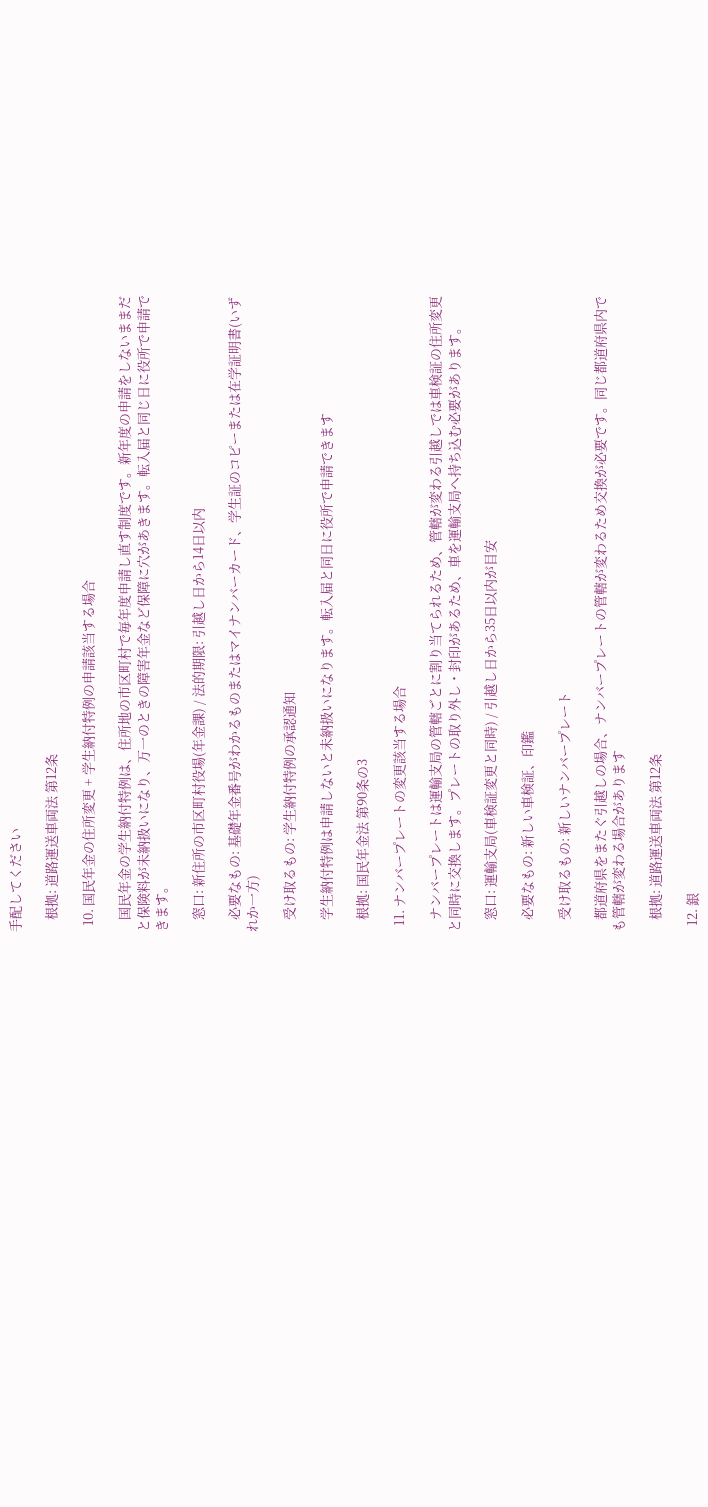手配してください

    根拠: 道路運送車両法 第12条

  10. 国民年金の住所変更 + 学生納付特例の申請該当する場合

    国民年金の学生納付特例は、住所地の市区町村で毎年度申請し直す制度です。新年度の申請をしないままだと保険料が未納扱いになり、万一のときの障害年金など保障に穴があきます。転入届と同じ日に役所で申請できます。

    窓口: 新住所の市区町村役場(年金課) / 法的期限: 引越し日から14日以内

    必要なもの: 基礎年金番号がわかるものまたはマイナンバーカード、学生証のコピーまたは在学証明書(いずれか一方)

    受け取るもの: 学生納付特例の承認通知

    学生納付特例は申請しないと未納扱いになります。転入届と同日に役所で申請できます

    根拠: 国民年金法 第90条の3

  11. ナンバープレートの変更該当する場合

    ナンバープレートは運輸支局の管轄ごとに割り当てられるため、管轄が変わる引越しでは車検証の住所変更と同時に交換します。プレートの取り外し・封印があるため、車を運輸支局へ持ち込む必要があります。

    窓口: 運輸支局(車検証変更と同時) / 引越し日から35日以内が目安

    必要なもの: 新しい車検証、印鑑

    受け取るもの: 新しいナンバープレート

    都道府県をまたぐ引越しの場合、ナンバープレートの管轄が変わるため交換が必要です。同じ都道府県内でも管轄が変わる場合があります

    根拠: 道路運送車両法 第12条

  12. 銀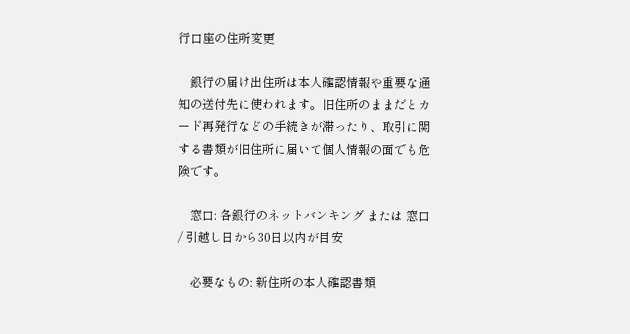行口座の住所変更

    銀行の届け出住所は本人確認情報や重要な通知の送付先に使われます。旧住所のままだとカード再発行などの手続きが滞ったり、取引に関する書類が旧住所に届いて個人情報の面でも危険です。

    窓口: 各銀行のネットバンキング または 窓口 / 引越し日から30日以内が目安

    必要なもの: 新住所の本人確認書類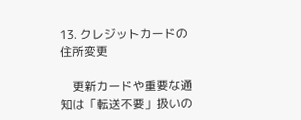13. クレジットカードの住所変更

    更新カードや重要な通知は「転送不要」扱いの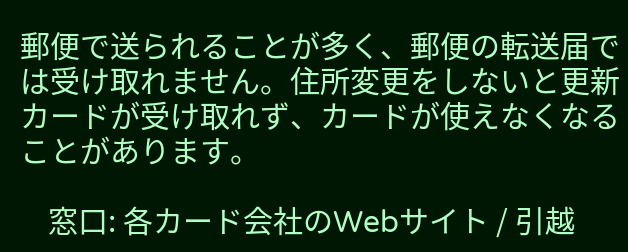郵便で送られることが多く、郵便の転送届では受け取れません。住所変更をしないと更新カードが受け取れず、カードが使えなくなることがあります。

    窓口: 各カード会社のWebサイト / 引越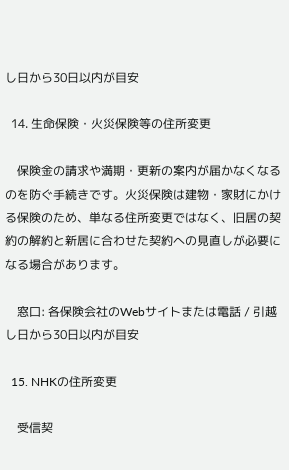し日から30日以内が目安

  14. 生命保険・火災保険等の住所変更

    保険金の請求や満期・更新の案内が届かなくなるのを防ぐ手続きです。火災保険は建物・家財にかける保険のため、単なる住所変更ではなく、旧居の契約の解約と新居に合わせた契約への見直しが必要になる場合があります。

    窓口: 各保険会社のWebサイトまたは電話 / 引越し日から30日以内が目安

  15. NHKの住所変更

    受信契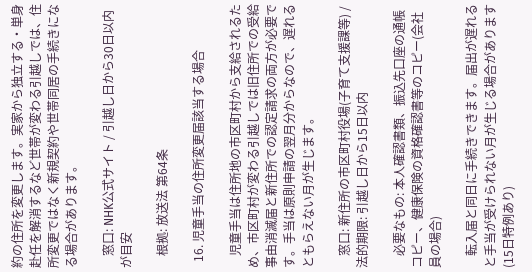約の住所を変更します。実家から独立する・単身赴任を解消するなど世帯が変わる引越しでは、住所変更ではなく新規契約や世帯同居の手続きになる場合があります。

    窓口: NHK公式サイト / 引越し日から30日以内が目安

    根拠: 放送法 第64条

  16. 児童手当の住所変更届該当する場合

    児童手当は住所地の市区町村から支給されるため、市区町村が変わる引越しでは旧住所での受給事由消滅届と新住所での認定請求の両方が必要です。手当は原則申請の翌月分からなので、遅れるともらえない月が生じます。

    窓口: 新住所の市区町村役場(子育て支援課等) / 法的期限: 引越し日から15日以内

    必要なもの: 本人確認書類、振込先口座の通帳コピー、健康保険の資格確認書等のコピー(会社員の場合)

    転入届と同日に手続きできます。届出が遅れると手当が受けられない月が生じる場合があります(15日特例あり)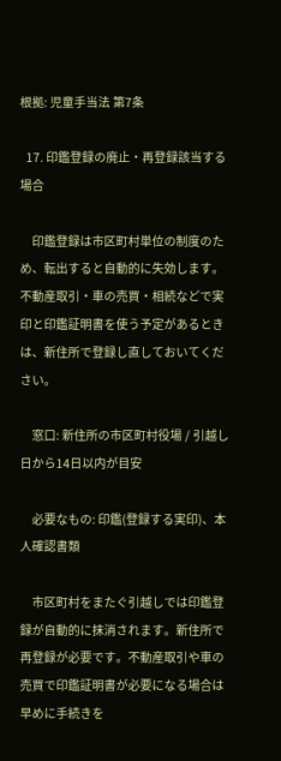根拠: 児童手当法 第7条

  17. 印鑑登録の廃止・再登録該当する場合

    印鑑登録は市区町村単位の制度のため、転出すると自動的に失効します。不動産取引・車の売買・相続などで実印と印鑑証明書を使う予定があるときは、新住所で登録し直しておいてください。

    窓口: 新住所の市区町村役場 / 引越し日から14日以内が目安

    必要なもの: 印鑑(登録する実印)、本人確認書類

    市区町村をまたぐ引越しでは印鑑登録が自動的に抹消されます。新住所で再登録が必要です。不動産取引や車の売買で印鑑証明書が必要になる場合は早めに手続きを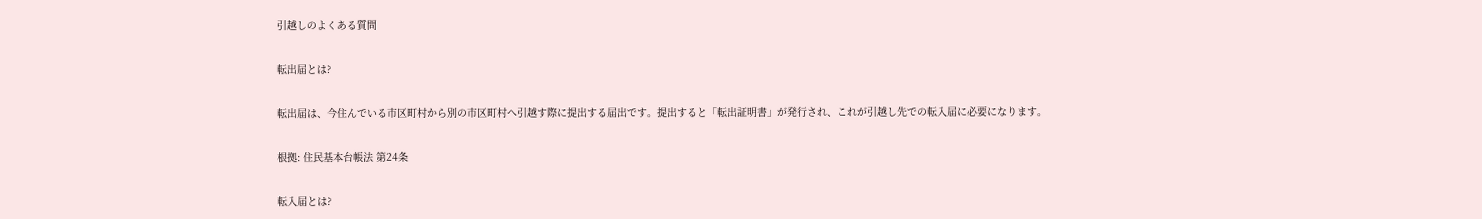引越しのよくある質問

転出届とは?

転出届は、今住んでいる市区町村から別の市区町村へ引越す際に提出する届出です。提出すると「転出証明書」が発行され、これが引越し先での転入届に必要になります。

根拠: 住民基本台帳法 第24条

転入届とは?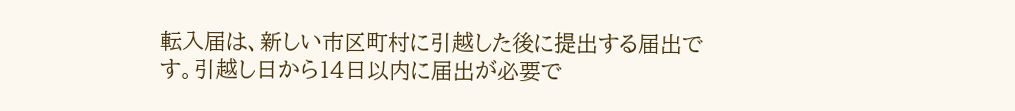転入届は、新しい市区町村に引越した後に提出する届出です。引越し日から14日以内に届出が必要で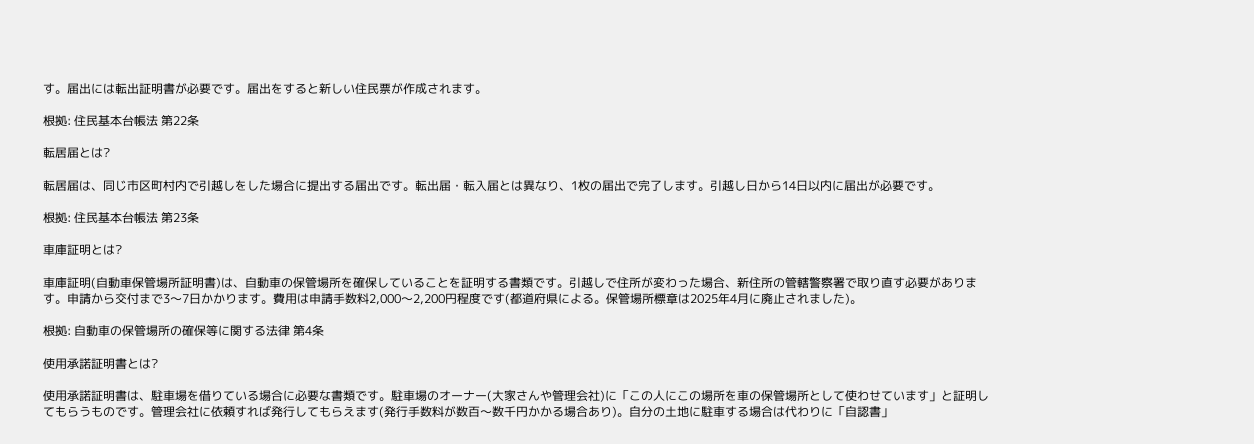す。届出には転出証明書が必要です。届出をすると新しい住民票が作成されます。

根拠: 住民基本台帳法 第22条

転居届とは?

転居届は、同じ市区町村内で引越しをした場合に提出する届出です。転出届・転入届とは異なり、1枚の届出で完了します。引越し日から14日以内に届出が必要です。

根拠: 住民基本台帳法 第23条

車庫証明とは?

車庫証明(自動車保管場所証明書)は、自動車の保管場所を確保していることを証明する書類です。引越しで住所が変わった場合、新住所の管轄警察署で取り直す必要があります。申請から交付まで3〜7日かかります。費用は申請手数料2,000〜2,200円程度です(都道府県による。保管場所標章は2025年4月に廃止されました)。

根拠: 自動車の保管場所の確保等に関する法律 第4条

使用承諾証明書とは?

使用承諾証明書は、駐車場を借りている場合に必要な書類です。駐車場のオーナー(大家さんや管理会社)に「この人にこの場所を車の保管場所として使わせています」と証明してもらうものです。管理会社に依頼すれば発行してもらえます(発行手数料が数百〜数千円かかる場合あり)。自分の土地に駐車する場合は代わりに「自認書」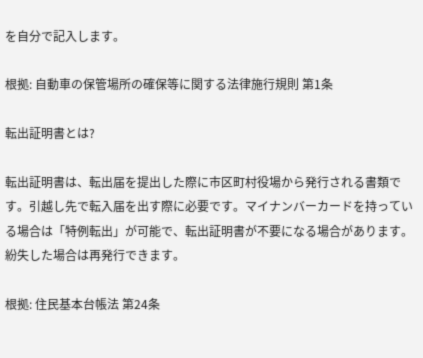を自分で記入します。

根拠: 自動車の保管場所の確保等に関する法律施行規則 第1条

転出証明書とは?

転出証明書は、転出届を提出した際に市区町村役場から発行される書類です。引越し先で転入届を出す際に必要です。マイナンバーカードを持っている場合は「特例転出」が可能で、転出証明書が不要になる場合があります。紛失した場合は再発行できます。

根拠: 住民基本台帳法 第24条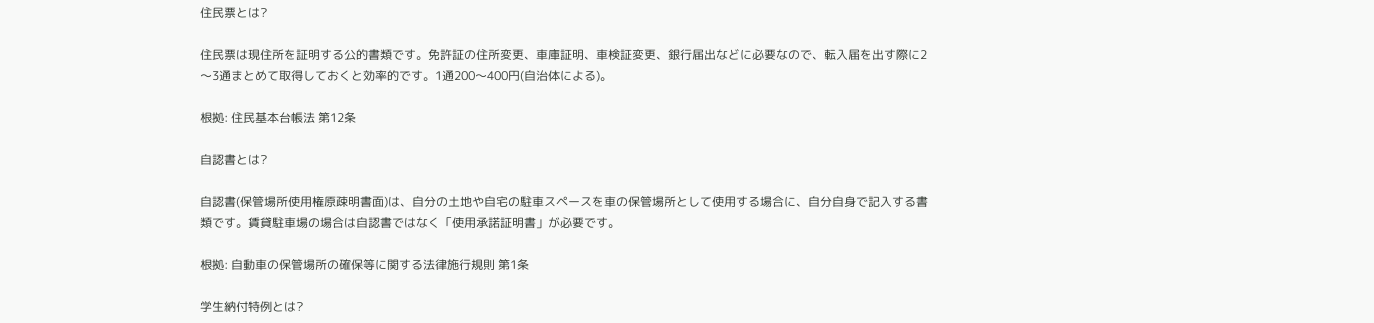住民票とは?

住民票は現住所を証明する公的書類です。免許証の住所変更、車庫証明、車検証変更、銀行届出などに必要なので、転入届を出す際に2〜3通まとめて取得しておくと効率的です。1通200〜400円(自治体による)。

根拠: 住民基本台帳法 第12条

自認書とは?

自認書(保管場所使用権原疎明書面)は、自分の土地や自宅の駐車スペースを車の保管場所として使用する場合に、自分自身で記入する書類です。賃貸駐車場の場合は自認書ではなく「使用承諾証明書」が必要です。

根拠: 自動車の保管場所の確保等に関する法律施行規則 第1条

学生納付特例とは?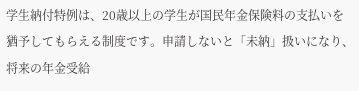学生納付特例は、20歳以上の学生が国民年金保険料の支払いを猶予してもらえる制度です。申請しないと「未納」扱いになり、将来の年金受給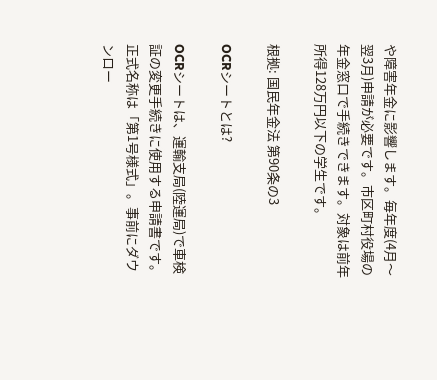や障害年金に影響します。毎年度(4月〜翌3月)申請が必要です。市区町村役場の年金窓口で手続きできます。対象は前年所得128万円以下の学生です。

根拠: 国民年金法 第90条の3

OCRシートとは?

OCRシートは、運輸支局(陸運局)で車検証の変更手続きに使用する申請書です。正式名称は「第1号様式」。事前にダウンロー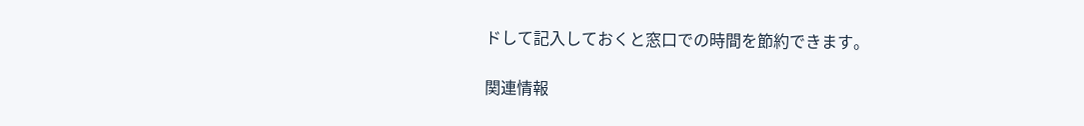ドして記入しておくと窓口での時間を節約できます。

関連情報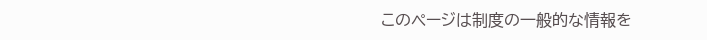このページは制度の一般的な情報を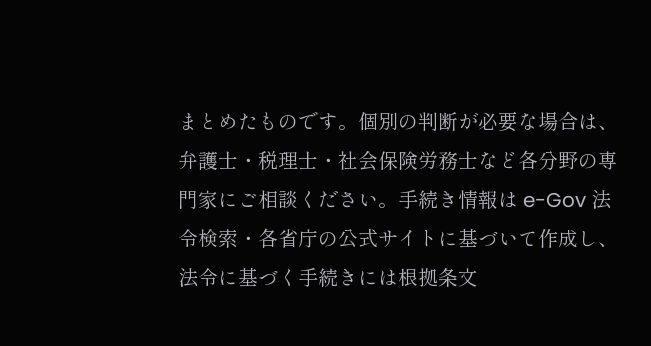まとめたものです。個別の判断が必要な場合は、弁護士・税理士・社会保険労務士など各分野の専門家にご相談ください。手続き情報は e-Gov 法令検索・各省庁の公式サイトに基づいて作成し、法令に基づく手続きには根拠条文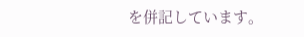を併記しています。